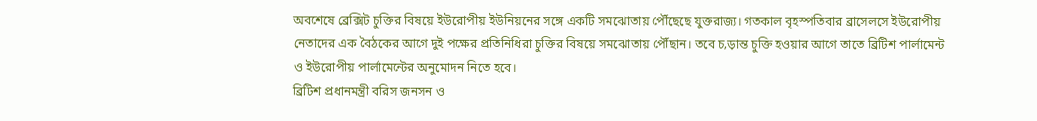অবশেষে ব্রেক্সিট চুক্তির বিষয়ে ইউরোপীয় ইউনিয়নের সঙ্গে একটি সমঝোতায় পৌঁছেছে যুক্তরাজ্য। গতকাল বৃহস্পতিবার ব্রাসেলসে ইউরোপীয় নেতাদের এক বৈঠকের আগে দুই পক্ষের প্রতিনিধিরা চুক্তির বিষয়ে সমঝোতায় পৌঁছান। তবে চ‚ড়ান্ত চুক্তি হওয়ার আগে তাতে ব্রিটিশ পার্লামেন্ট ও ইউরোপীয় পার্লামেন্টের অনুমোদন নিতে হবে।
ব্রিটিশ প্রধানমন্ত্রী বরিস জনসন ও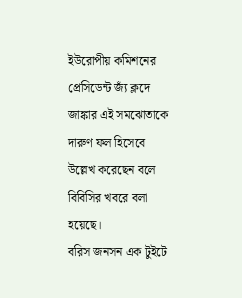ইউরোপীয় কমিশনের প্রেসিডেন্ট জ্যঁ ক্লদে জাঙ্কার এই সমঝোতাকে দারুণ ফল হিসেবে উল্লেখ করেছেন বলে বিবিসির খবরে বলা হয়েছে।
বরিস জনসন এক টুইটে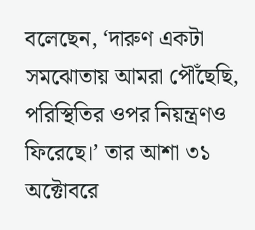বলেছেন, ‘দারুণ একটা সমঝোতায় আমরা পৌঁছেছি, পরিস্থিতির ওপর নিয়ন্ত্রণও ফিরেছে।’ তার আশা ৩১ অক্টোবরে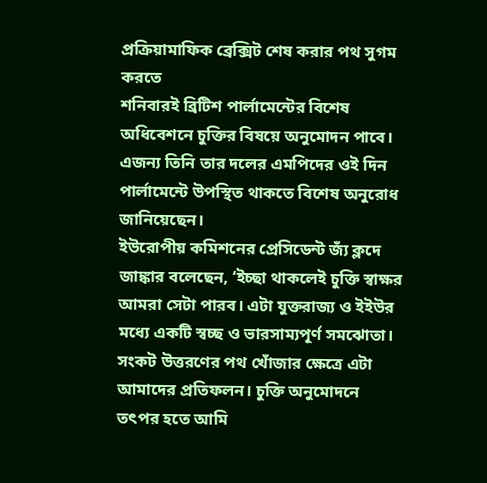প্রক্রিয়ামাফিক ব্রেক্সিট শেষ করার পথ সুগম করতে
শনিবারই ব্রিটিশ পার্লামেন্টের বিশেষ অধিবেশনে চুক্তির বিষয়ে অনুমোদন পাবে। এজন্য তিনি তার দলের এমপিদের ওই দিন পার্লামেন্টে উপস্থিত থাকতে বিশেষ অনুরোধ জানিয়েছেন।
ইউরোপীয় কমিশনের প্রেসিডেন্ট জ্যঁ ক্লদে জাঙ্কার বলেছেন, ‘ইচ্ছা থাকলেই চুক্তি স্বাক্ষর আমরা সেটা পারব। এটা যুক্তরাজ্য ও ইইউর মধ্যে একটি স্বচ্ছ ও ভারসাম্যপূর্ণ সমঝোতা। সংকট উত্তরণের পথ খোঁজার ক্ষেত্রে এটা আমাদের প্রতিফলন। চুক্তি অনুমোদনে তৎপর হতে আমি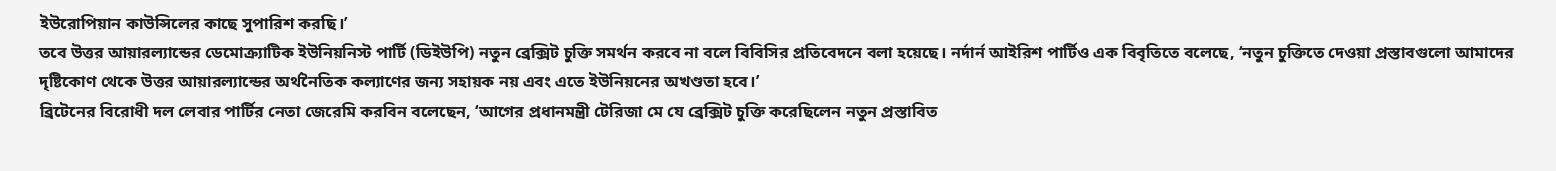ইউরোপিয়ান কাউন্সিলের কাছে সুপারিশ করছি।’
তবে উত্তর আয়ারল্যান্ডের ডেমোক্র্যাটিক ইউনিয়নিস্ট পার্টি (ডিইউপি) নতুন ব্রেক্সিট চুক্তি সমর্থন করবে না বলে বিবিসির প্রতিবেদনে বলা হয়েছে। নর্দার্ন আইরিশ পার্টিও এক বিবৃতিতে বলেছে, ‘নতুন চুক্তিতে দেওয়া প্রস্তাবগুলো আমাদের দৃষ্টিকোণ থেকে উত্তর আয়ারল্যান্ডের অর্থনৈতিক কল্যাণের জন্য সহায়ক নয় এবং এতে ইউনিয়নের অখণ্ডতা হবে।’
ব্রিটেনের বিরোধী দল লেবার পার্টির নেতা জেরেমি করবিন বলেছেন, ‘আগের প্রধানমন্ত্রী টেরিজা মে যে ব্রেক্সিট চুক্তি করেছিলেন নতুন প্রস্তাবিত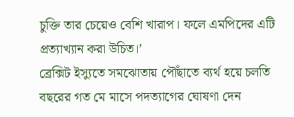চুক্তি তার চেয়েও বেশি খারাপ। ফলে এমপিদের এটি প্রত্যাখ্যান করা উচিত।’
ব্রেক্সিট ইস্যুতে সমঝোতায় পৌঁছাতে ব্যর্থ হয়ে চলতি বছরের গত মে মাসে পদত্যাগের ঘোষণা দেন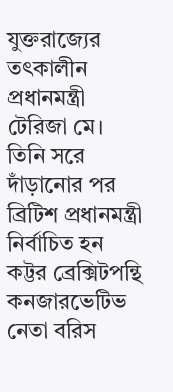যুক্তরাজ্যের তৎকালীন প্রধানমন্ত্রী টেরিজা মে। তিনি সরে দাঁড়ানোর পর ব্রিটিশ প্রধানমন্ত্রী নির্বাচিত হন কট্টর ব্রেক্সিটপন্থি কনজারভেটিভ নেতা বরিস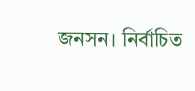জনসন। নির্বাচিত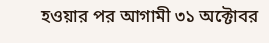হওয়ার পর আগামী ৩১ অক্টোবর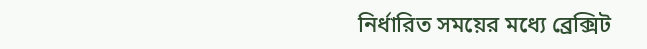নির্ধারিত সময়ের মধ্যে ব্রেক্সিট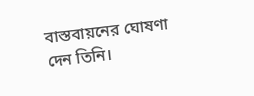বাস্তবায়নের ঘোষণা দেন তিনি।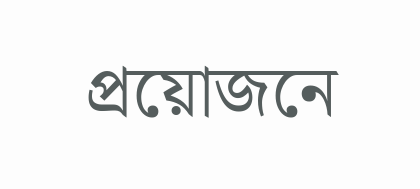প্রয়োজনে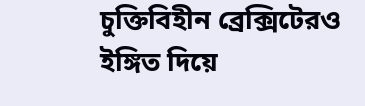চুক্তিবিহীন ব্রেক্সিটেরও ইঙ্গিত দিয়ে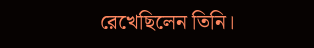রেখেছিলেন তিনি।